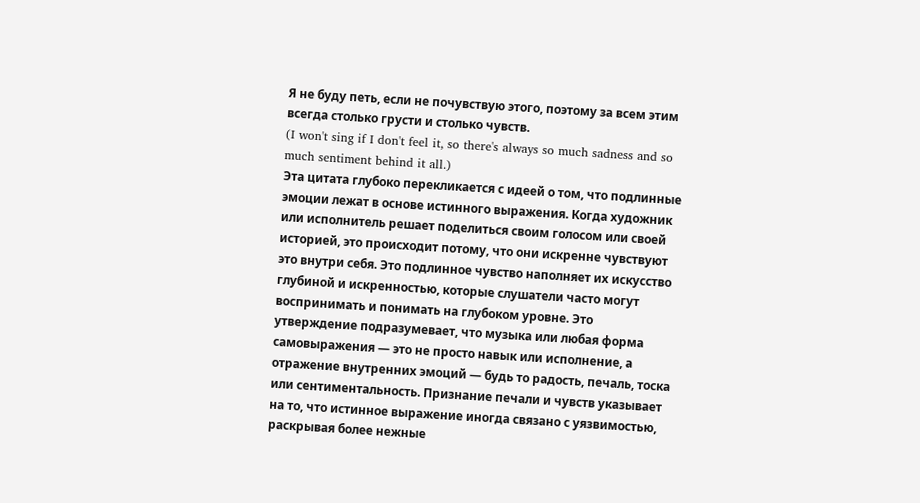Я не буду петь, если не почувствую этого, поэтому за всем этим всегда столько грусти и столько чувств.
(I won't sing if I don't feel it, so there's always so much sadness and so much sentiment behind it all.)
Эта цитата глубоко перекликается с идеей о том, что подлинные эмоции лежат в основе истинного выражения. Когда художник или исполнитель решает поделиться своим голосом или своей историей, это происходит потому, что они искренне чувствуют это внутри себя. Это подлинное чувство наполняет их искусство глубиной и искренностью, которые слушатели часто могут воспринимать и понимать на глубоком уровне. Это утверждение подразумевает, что музыка или любая форма самовыражения — это не просто навык или исполнение, а отражение внутренних эмоций — будь то радость, печаль, тоска или сентиментальность. Признание печали и чувств указывает на то, что истинное выражение иногда связано с уязвимостью, раскрывая более нежные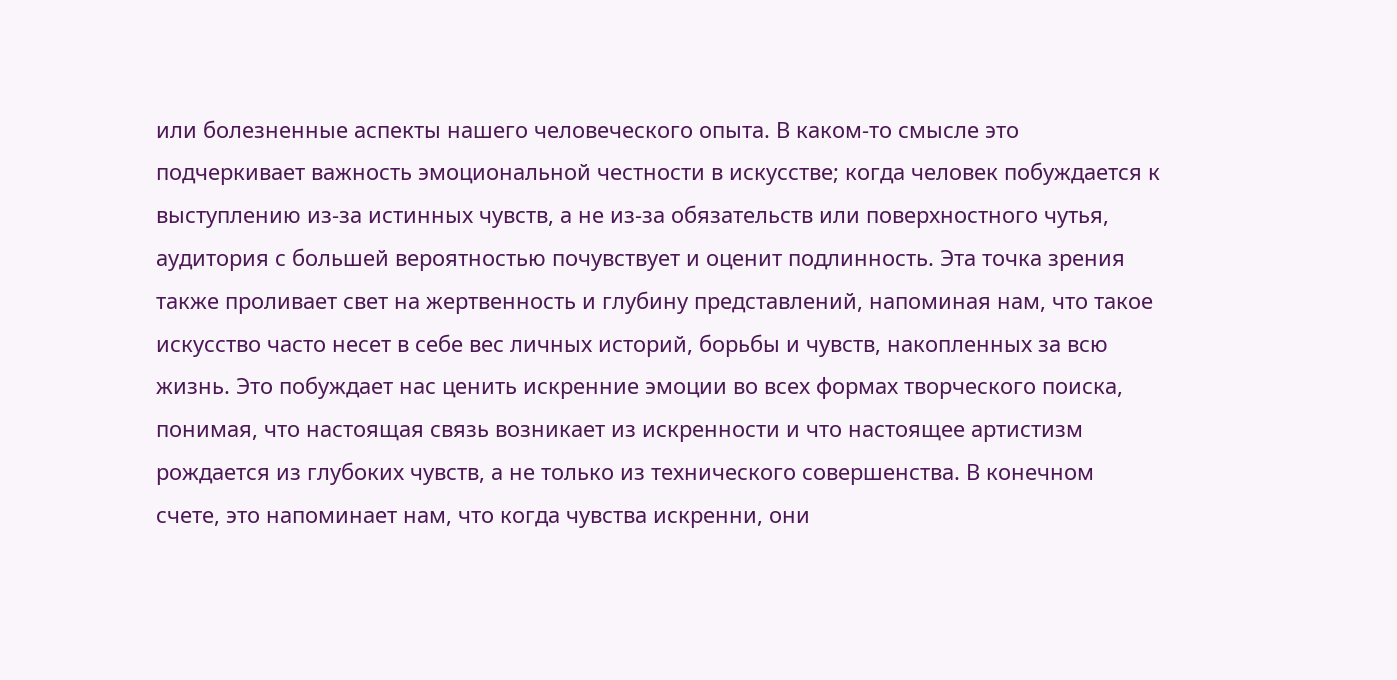или болезненные аспекты нашего человеческого опыта. В каком-то смысле это подчеркивает важность эмоциональной честности в искусстве; когда человек побуждается к выступлению из-за истинных чувств, а не из-за обязательств или поверхностного чутья, аудитория с большей вероятностью почувствует и оценит подлинность. Эта точка зрения также проливает свет на жертвенность и глубину представлений, напоминая нам, что такое искусство часто несет в себе вес личных историй, борьбы и чувств, накопленных за всю жизнь. Это побуждает нас ценить искренние эмоции во всех формах творческого поиска, понимая, что настоящая связь возникает из искренности и что настоящее артистизм рождается из глубоких чувств, а не только из технического совершенства. В конечном счете, это напоминает нам, что когда чувства искренни, они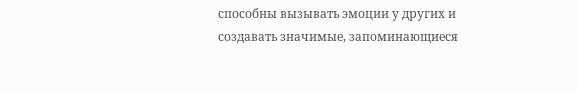способны вызывать эмоции у других и создавать значимые, запоминающиеся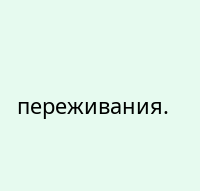переживания.